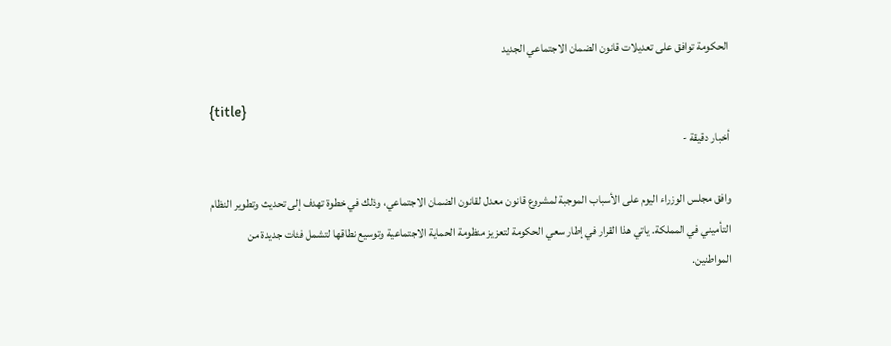الحكومة توافق على تعديلات قانون الضمان الاجتماعي الجديد

{title}
أخبار دقيقة -

وافق مجلس الوزراء اليوم على الأسباب الموجبة لمشروع قانون معدل لقانون الضمان الاجتماعي، وذلك في خطوة تهدف إلى تحديث وتطوير النظام التأميني في المملكة. ياتي هذا القرار في إطار سعي الحكومة لتعزيز منظومة الحماية الاجتماعية وتوسيع نطاقها لتشمل فئات جديدة من المواطنين.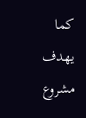كما يهدف مشروع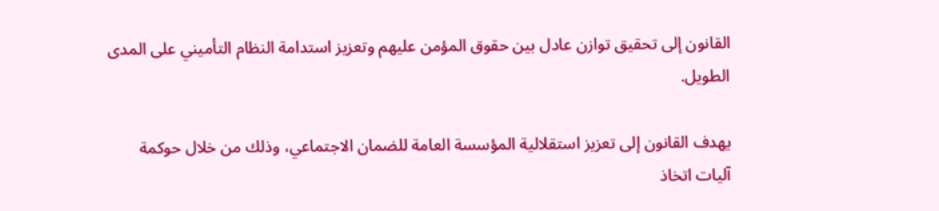القانون إلى تحقيق توازن عادل بين حقوق المؤمن عليهم وتعزيز استدامة النظام التأميني على المدى الطويل.

يهدف القانون إلى تعزيز استقلالية المؤسسة العامة للضمان الاجتماعي، وذلك من خلال حوكمة آليات اتخاذ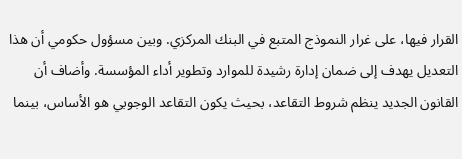القرار فيها، على غرار النموذج المتبع في البنك المركزي. وبين مسؤول حكومي أن هذا التعديل يهدف إلى ضمان إدارة رشيدة للموارد وتطوير أداء المؤسسة. وأضاف أن القانون الجديد ينظم شروط التقاعد، بحيث يكون التقاعد الوجوبي هو الأساس، بينما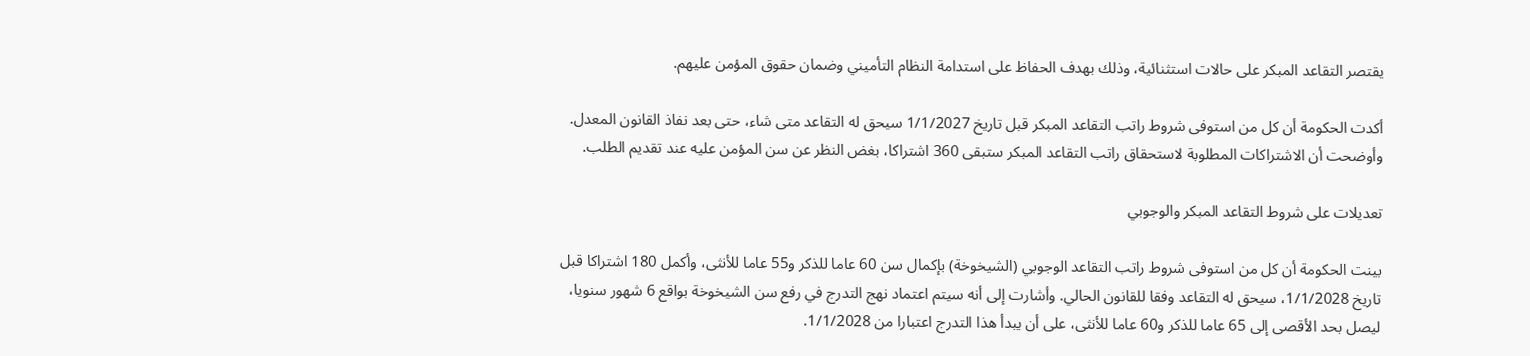يقتصر التقاعد المبكر على حالات استثنائية، وذلك بهدف الحفاظ على استدامة النظام التأميني وضمان حقوق المؤمن عليهم.

أكدت الحكومة أن كل من استوفى شروط راتب التقاعد المبكر قبل تاريخ 1/1/2027 سيحق له التقاعد متى شاء، حتى بعد نفاذ القانون المعدل. وأوضحت أن الاشتراكات المطلوبة لاستحقاق راتب التقاعد المبكر ستبقى 360 اشتراكا، بغض النظر عن سن المؤمن عليه عند تقديم الطلب.

تعديلات على شروط التقاعد المبكر والوجوبي

بينت الحكومة أن كل من استوفى شروط راتب التقاعد الوجوبي (الشيخوخة) بإكمال سن 60 عاما للذكر و55 عاما للأنثى، وأكمل 180 اشتراكا قبل تاريخ 1/1/2028، سيحق له التقاعد وفقا للقانون الحالي. وأشارت إلى أنه سيتم اعتماد نهج التدرج في رفع سن الشيخوخة بواقع 6 شهور سنويا، ليصل بحد الأقصى إلى 65 عاما للذكر و60 عاما للأنثى، على أن يبدأ هذا التدرج اعتبارا من 1/1/2028.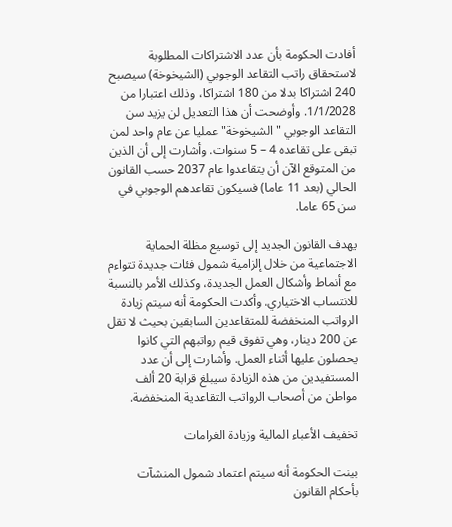أفادت الحكومة بأن عدد الاشتراكات المطلوبة لاستحقاق راتب التقاعد الوجوبي (الشيخوخة) سيصبح 240 اشتراكا بدلا من 180 اشتراكا، وذلك اعتبارا من 1/1/2028. وأوضحت أن هذا التعديل لن يزيد سن التقاعد الوجوبي "الشيخوخة" عمليا عن عام واحد لمن تبقى على تقاعده 4 – 5 سنوات. وأشارت إلى أن الذين من المتوقع الآن أن يتقاعدوا عام 2037 حسب القانون الحالي (بعد 11 عاما) فسيكون تقاعدهم الوجوبي في سن 65 عاما.

يهدف القانون الجديد إلى توسيع مظلة الحماية الاجتماعية من خلال إلزامية شمول فئات جديدة تتواءم مع أنماط وأشكال العمل الجديدة، وكذلك الأمر بالنسبة للانتساب الاختياري. وأكدت الحكومة أنه سيتم زيادة الرواتب المنخفضة للمتقاعدين السابقين بحيث لا تقل عن 200 دينار، وهي تفوق قيم رواتبهم التي كانوا يحصلون عليها أثناء العمل. وأشارت إلى أن عدد المستفيدين من هذه الزيادة سيبلغ قرابة 20 ألف مواطن من أصحاب الرواتب التقاعدية المنخفضة.

تخفيف الأعباء المالية وزيادة الغرامات

بينت الحكومة أنه سيتم اعتماد شمول المنشآت بأحكام القانون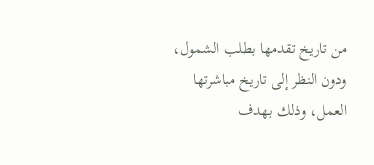من تاريخ تقدمها بطلب الشمول، ودون النظر إلى تاريخ مباشرتها العمل، وذلك بهدف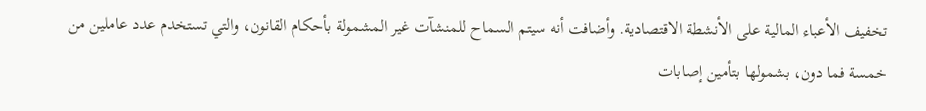تخفيف الأعباء المالية على الأنشطة الاقتصادية. وأضافت أنه سيتم السماح للمنشآت غير المشمولة بأحكام القانون، والتي تستخدم عدد عاملين من خمسة فما دون، بشمولها بتأمين إصابات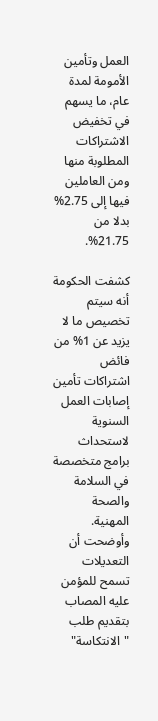العمل وتأمين الأمومة لمدة عام، ما يسهم في تخفيض الاشتراكات المطلوبة منها ومن العاملين فيها إلى 2.75% بدلا من 21.75%.

كشفت الحكومة أنه سيتم تخصيص ما لا يزيد عن 1% من فائض اشتراكات تأمين إصابات العمل السنوية لاستحداث برامج متخصصة في السلامة والصحة المهنية. وأوضحت أن التعديلات تسمح للمؤمن عليه المصاب بتقديم طلب "الانتكاسة"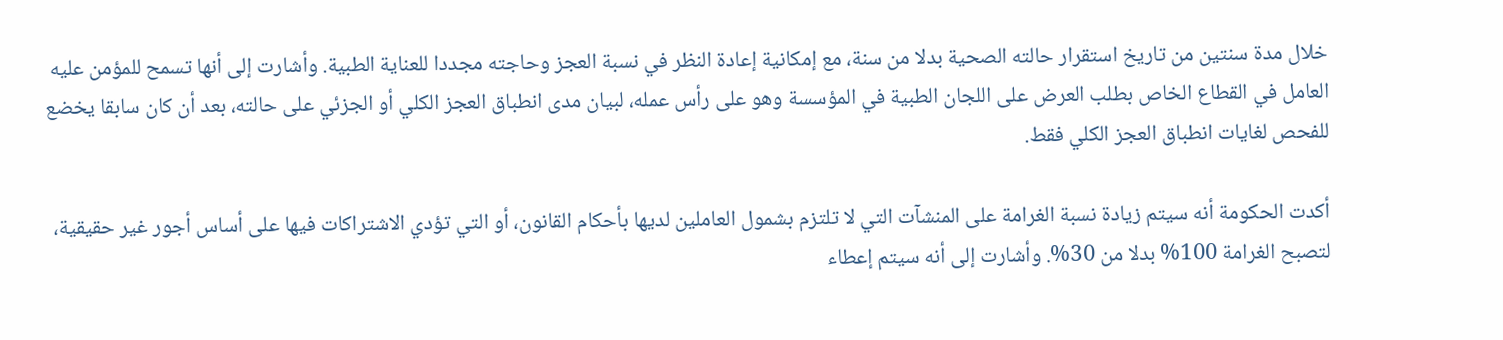خلال مدة سنتين من تاريخ استقرار حالته الصحية بدلا من سنة، مع إمكانية إعادة النظر في نسبة العجز وحاجته مجددا للعناية الطبية. وأشارت إلى أنها تسمح للمؤمن عليه العامل في القطاع الخاص بطلب العرض على اللجان الطبية في المؤسسة وهو على رأس عمله، لبيان مدى انطباق العجز الكلي أو الجزئي على حالته، بعد أن كان سابقا يخضع للفحص لغايات انطباق العجز الكلي فقط.

أكدت الحكومة أنه سيتم زيادة نسبة الغرامة على المنشآت التي لا تلتزم بشمول العاملين لديها بأحكام القانون، أو التي تؤدي الاشتراكات فيها على أساس أجور غير حقيقية، لتصبح الغرامة 100% بدلا من 30%. وأشارت إلى أنه سيتم إعطاء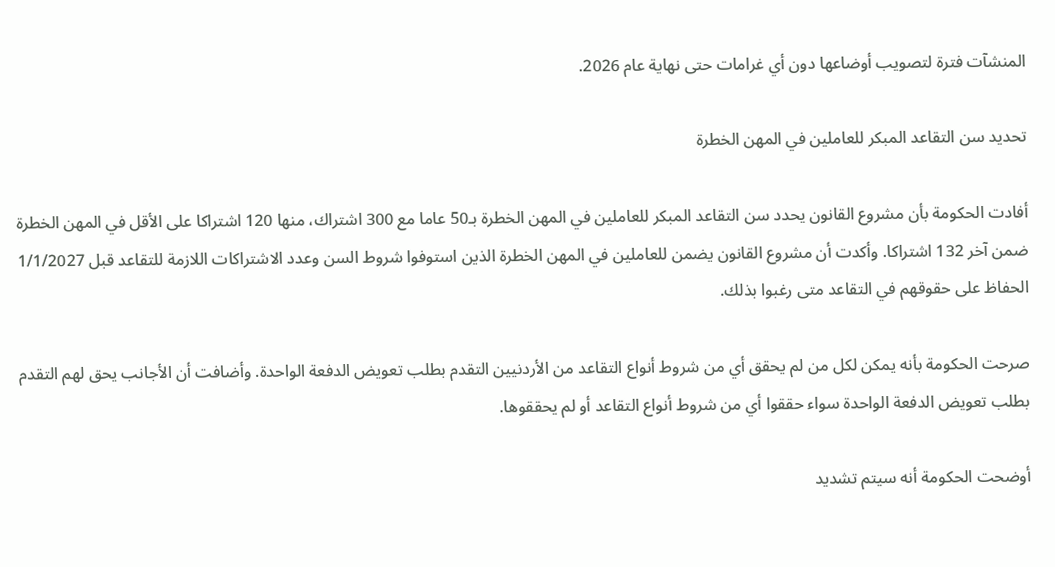المنشآت فترة لتصويب أوضاعها دون أي غرامات حتى نهاية عام 2026.

تحديد سن التقاعد المبكر للعاملين في المهن الخطرة

أفادت الحكومة بأن مشروع القانون يحدد سن التقاعد المبكر للعاملين في المهن الخطرة بـ50 عاما مع 300 اشتراك، منها 120 اشتراكا على الأقل في المهن الخطرة ضمن آخر 132 اشتراكا. وأكدت أن مشروع القانون يضمن للعاملين في المهن الخطرة الذين استوفوا شروط السن وعدد الاشتراكات اللازمة للتقاعد قبل 1/1/2027 الحفاظ على حقوقهم في التقاعد متى رغبوا بذلك.

صرحت الحكومة بأنه يمكن لكل من لم يحقق أي من شروط أنواع التقاعد من الأردنيين التقدم بطلب تعويض الدفعة الواحدة. وأضافت أن الأجانب يحق لهم التقدم بطلب تعويض الدفعة الواحدة سواء حققوا أي من شروط أنواع التقاعد أو لم يحققوها.

أوضحت الحكومة أنه سيتم تشديد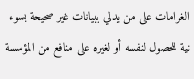الغرامات على من يدلي ببيانات غير صحيحة بسوء نية للحصول لنفسه أو لغيره على منافع من المؤسسة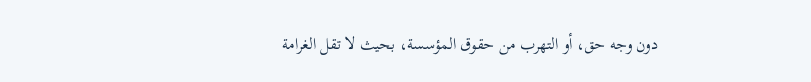دون وجه حق، أو التهرب من حقوق المؤسسة، بحيث لا تقل الغرامة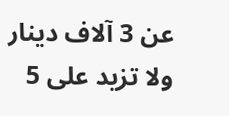عن 3 آلاف دينار ولا تزيد على 5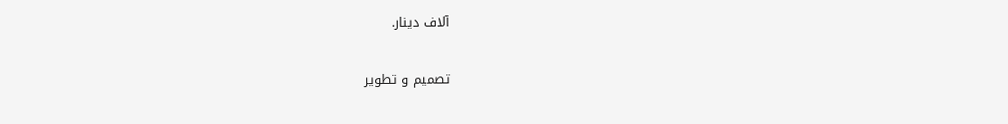آلاف دينار.

تصميم و تطوير